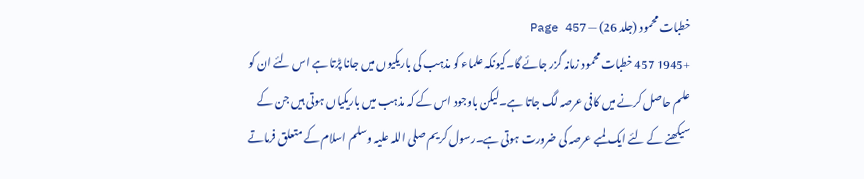خطبات محمود (جلد 26) — Page 457
+1945 457 خطبات محمود زمانہ گزر جائے گا۔کیونکہ علماء کو مذہب کی باریکیوں میں جانا پڑتا ہے اس لئے ان کو علم حاصل کرنے میں کافی عرصہ لگ جاتا ہے۔لیکن باوجود اس کے کہ مذہب میں باریکیاں ہوتی ہیں جن کے سیکھنے کے لئے ایک لمبے عرصہ کی ضرورت ہوتی ہے۔رسول کریم صلی اللہ علیہ وسلم اسلام کے متعلق فرماتے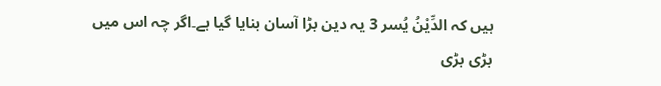ہیں کہ الدِّيْنُ يُسر 3 یہ دین بڑا آسان بنایا گیا ہے۔اگر چہ اس میں بڑی بڑی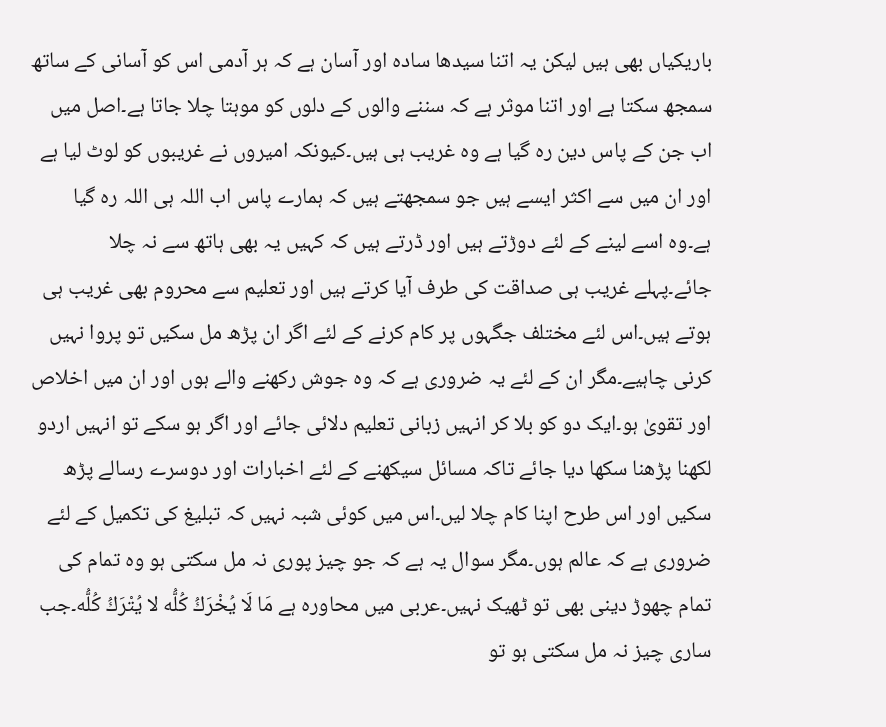باریکیاں بھی ہیں لیکن یہ اتنا سیدھا سادہ اور آسان ہے کہ ہر آدمی اس کو آسانی کے ساتھ سمجھ سکتا ہے اور اتنا موثر ہے کہ سننے والوں کے دلوں کو موہتا چلا جاتا ہے۔اصل میں اب جن کے پاس دین رہ گیا ہے وہ غریب ہی ہیں۔کیونکہ امیروں نے غریبوں کو لوٹ لیا ہے اور ان میں سے اکثر ایسے ہیں جو سمجھتے ہیں کہ ہمارے پاس اب اللہ ہی اللہ رہ گیا ہے۔وہ اسے لینے کے لئے دوڑتے ہیں اور ڈرتے ہیں کہ کہیں یہ بھی ہاتھ سے نہ چلا جائے۔پہلے غریب ہی صداقت کی طرف آیا کرتے ہیں اور تعلیم سے محروم بھی غریب ہی ہوتے ہیں۔اس لئے مختلف جگہوں پر کام کرنے کے لئے اگر ان پڑھ مل سکیں تو پروا نہیں کرنی چاہیے۔مگر ان کے لئے یہ ضروری ہے کہ وہ جوش رکھنے والے ہوں اور ان میں اخلاص اور تقویٰ ہو۔ایک دو کو بلا کر انہیں زبانی تعلیم دلائی جائے اور اگر ہو سکے تو انہیں اردو لکھنا پڑھنا سکھا دیا جائے تاکہ مسائل سیکھنے کے لئے اخبارات اور دوسرے رسالے پڑھ سکیں اور اس طرح اپنا کام چلا لیں۔اس میں کوئی شبہ نہیں کہ تبلیغ کی تکمیل کے لئے ضروری ہے کہ عالم ہوں۔مگر سوال یہ ہے کہ جو چیز پوری نہ مل سکتی ہو وہ تمام کی تمام چھوڑ دینی بھی تو ٹھیک نہیں۔عربی میں محاورہ ہے مَا لَا يُخْرَكُ كُلُّه لا يُتْرَكُ كُلُّه۔جب ساری چیز نہ مل سکتی ہو تو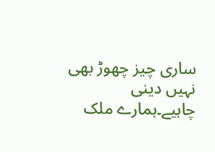ساری چیز چھوڑ بھی نہیں دینی چاہیے۔ہمارے ملک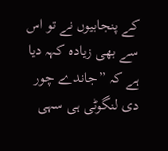کے پنجابیوں نے تو اس سے بھی زیادہ کہہ دیا ہے کہ ”جاندے چور دی لنگوٹی ہی سہی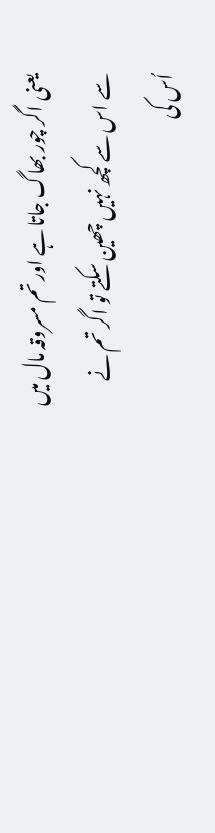یعنی اگر چور بھاگ جاتا ہے اور تم مسروقہ مال میں سے اس سے کچھ نہیں چھین سکتے تو اگر تم نے اُس کی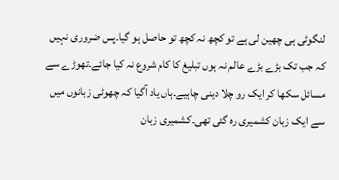لنگوٹی ہی چھین لی ہے تو کچھ نہ کچھ تو حاصل ہو گیا۔پس ضروری نہیں کہ جب تک بڑے بڑے عالم نہ ہوں تبلیغ کا کام شروع نہ کیا جائے۔تھوڑے سے مسائل سکھا کر ایک رو چلا دینی چاہیے۔ہاں یاد آگیا کہ چھوٹی زبانوں میں سے ایک زبان کشمیری رہ گئی تھی۔کشمیری زبان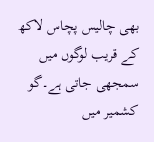بھی چالیس پچاس لاکھ کے قریب لوگوں میں سمجھی جاتی ہے۔گو کشمیر میں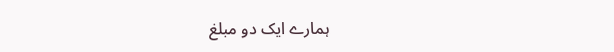ہمارے ایک دو مبلغ